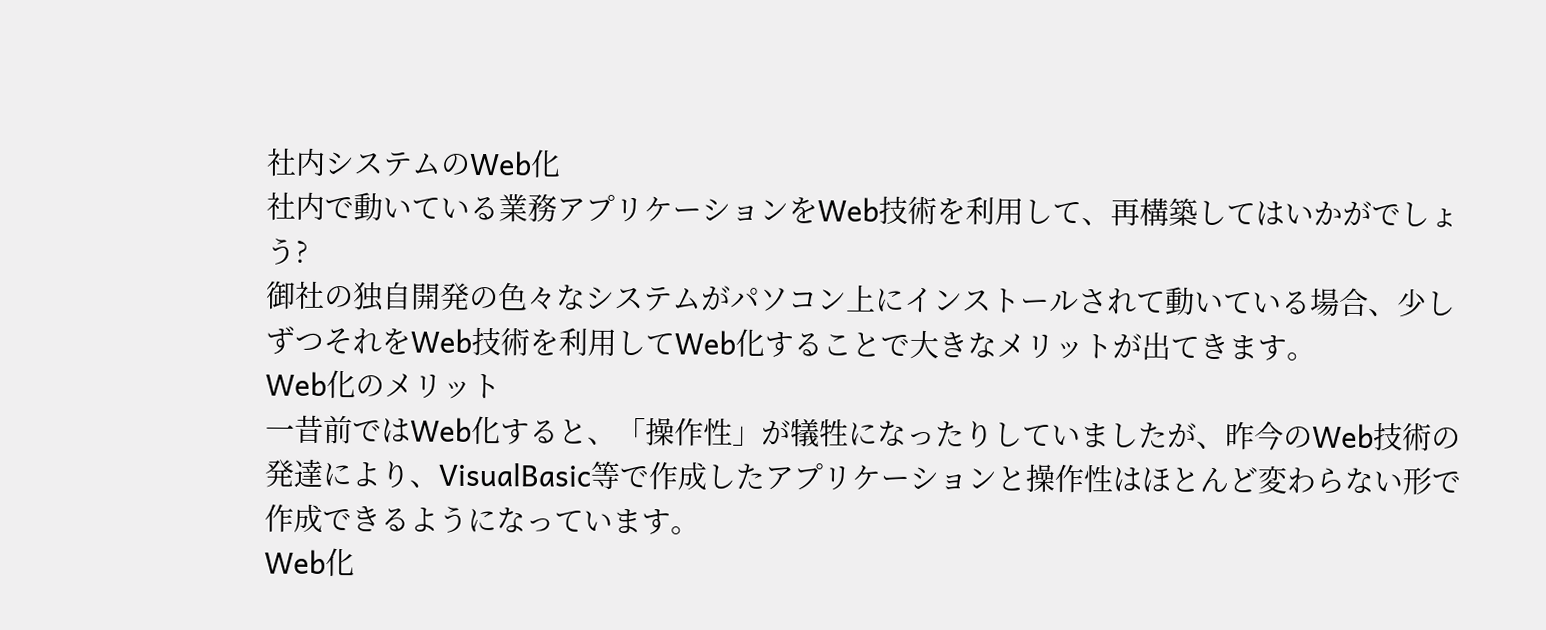社内システムのWeb化
社内で動いている業務アプリケーションをWeb技術を利用して、再構築してはいかがでしょう?
御社の独自開発の色々なシステムがパソコン上にインストールされて動いている場合、少しずつそれをWeb技術を利用してWeb化することで大きなメリットが出てきます。
Web化のメリット
一昔前ではWeb化すると、「操作性」が犠牲になったりしていましたが、昨今のWeb技術の発達により、VisualBasic等で作成したアプリケーションと操作性はほとんど変わらない形で作成できるようになっています。
Web化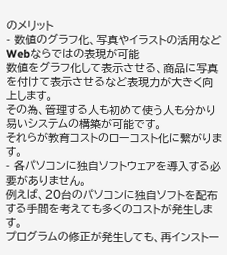のメリット
- 数値のグラフ化、写真やイラストの活用などWebならではの表現が可能
数値をグラフ化して表示させる、商品に写真を付けて表示させるなど表現力が大きく向上します。
その為、管理する人も初めて使う人も分かり易いシステムの構築が可能です。
それらが教育コストのローコスト化に繋がります。
- 各パソコンに独自ソフトウェアを導入する必要がありません。
例えば、20台のパソコンに独自ソフトを配布する手間を考えても多くのコストが発生します。
プログラムの修正が発生しても、再インストー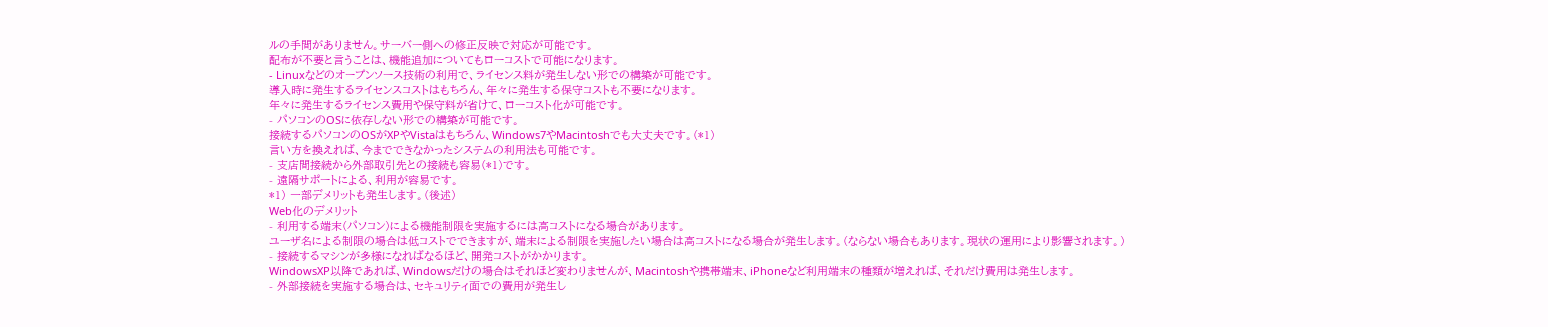ルの手間がありません。サーバー側への修正反映で対応が可能です。
配布が不要と言うことは、機能追加についてもローコストで可能になります。
- Linuxなどのオープンソース技術の利用で、ライセンス料が発生しない形での構築が可能です。
導入時に発生するライセンスコストはもちろん、年々に発生する保守コストも不要になります。
年々に発生するライセンス費用や保守料が省けて、ローコスト化が可能です。
- パソコンのOSに依存しない形での構築が可能です。
接続するパソコンのOSがXPやVistaはもちろん、Windows7やMacintoshでも大丈夫です。(*1)
言い方を換えれば、今までできなかったシステムの利用法も可能です。
- 支店間接続から外部取引先との接続も容易(*1)です。
- 遠隔サポートによる、利用が容易です。
*1) 一部デメリットも発生します。(後述)
Web化のデメリット
- 利用する端末(パソコン)による機能制限を実施するには高コストになる場合があります。
ユーザ名による制限の場合は低コストでできますが、端末による制限を実施したい場合は高コストになる場合が発生します。(ならない場合もあります。現状の運用により影響されます。)
- 接続するマシンが多様になればなるほど、開発コストがかかります。
WindowsXP以降であれば、Windowsだけの場合はそれほど変わりませんが、Macintoshや携帯端末、iPhoneなど利用端末の種類が増えれば、それだけ費用は発生します。
- 外部接続を実施する場合は、セキュリティ面での費用が発生し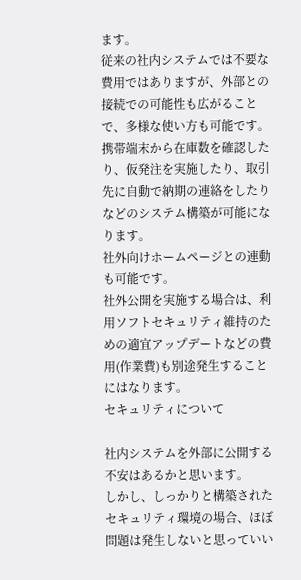ます。
従来の社内システムでは不要な費用ではありますが、外部との接続での可能性も広がることで、多様な使い方も可能です。
携帯端末から在庫数を確認したり、仮発注を実施したり、取引先に自動で納期の連絡をしたりなどのシステム構築が可能になります。
社外向けホームページとの連動も可能です。
社外公開を実施する場合は、利用ソフトセキュリティ維持のための適宜アップデートなどの費用(作業費)も別途発生することにはなります。
セキュリティについて

社内システムを外部に公開する不安はあるかと思います。
しかし、しっかりと構築されたセキュリティ環境の場合、ほぼ問題は発生しないと思っていい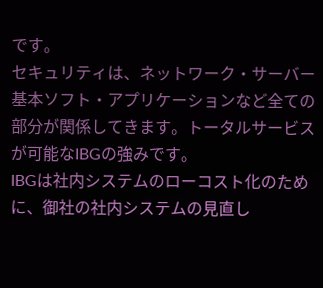です。
セキュリティは、ネットワーク・サーバー基本ソフト・アプリケーションなど全ての部分が関係してきます。トータルサービスが可能なIBGの強みです。
IBGは社内システムのローコスト化のために、御社の社内システムの見直し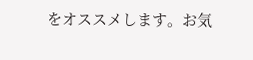をオススメします。お気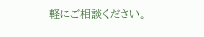軽にご相談ください。